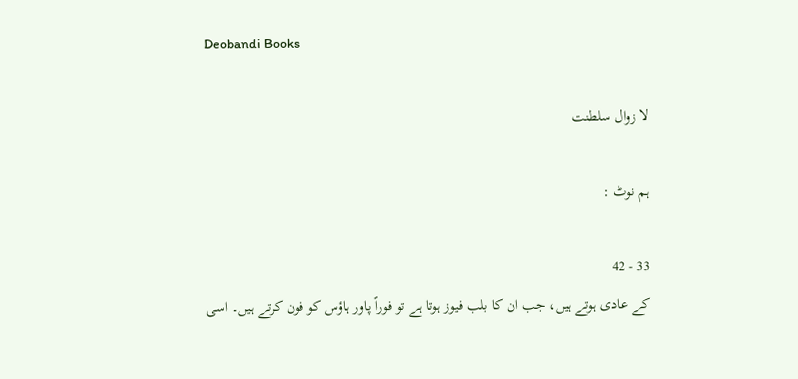Deobandi Books

لا زوال سلطنت

ہم نوٹ :

33 - 42
کے عادی ہوتے ہیں، جب ان کا بلب فیوز ہوتا ہے تو فوراً پاور ہاؤس کو فون کرتے ہیں۔ اسی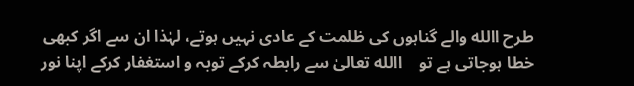طرح االله والے گناہوں کی ظلمت کے عادی نہیں ہوتے، لہٰذا ان سے اگر کبھی خطا ہوجاتی ہے تو    االله تعالیٰ سے رابطہ کرکے توبہ و استغفار کرکے اپنا نور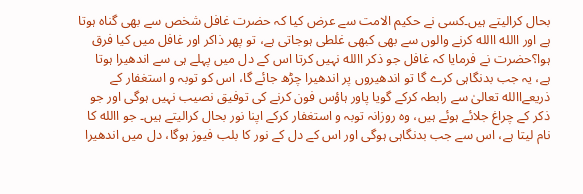بحال کرالیتے ہیں۔کسی نے حکیم الامت سے عرض کیا کہ حضرت غافل شخص سے بھی گناہ ہوتا ہے اور االله االله کرنے والوں سے بھی کبھی غلطی ہوجاتی ہے، تو پھر ذاکر اور غافل میں کیا فرق ہوا؟حضرت نے فرمایا کہ غافل جو ذکر االله نہیں کرتا اس کے دل میں پہلے ہی سے اندھیرا ہوتا ہے، یہ جب بدنگاہی کرے گا تو اندھیروں پر اندھیرا چڑھ جائے گا، اس کو توبہ و استغفار کے ذریعےاالله تعالیٰ سے رابطہ کرکے گویا پاور ہاؤس فون کرنے کی توفیق نصیب نہیں ہوگی اور جو ذکر کے چراغ جلائے ہوئے ہیں، وہ روزانہ توبہ و استغفار کرکے اپنا نور بحال کرالیتے ہیں۔ جو االله کا نام لیتا ہے، اس سے جب بدنگاہی ہوگی اور اس کے دل کے نور کا بلب فیوز ہوگا، دل میں اندھیرا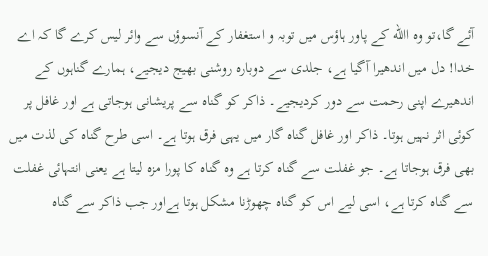آئے گا،تو وہ االله کے پاور ہاؤس میں توبہ و استغفار کے آنسوؤں سے وائر لیس کرے گا کہ اے خدا! دل میں اندھیرا آگیا ہے، جلدی سے دوبارہ روشنی بھیج دیجیے، ہمارے گناہوں کے اندھیرے اپنی رحمت سے دور کردیجیے۔ ذاکر کو گناہ سے پریشانی ہوجاتی ہے اور غافل پر کوئی اثر نہیں ہوتا۔ ذاکر اور غافل گناہ گار میں یہی فرق ہوتا ہے۔ اسی طرح گناہ کی لذت میں بھی فرق ہوجاتا ہے۔ جو غفلت سے گناہ کرتا ہے وہ گناہ کا پورا مزہ لیتا ہے یعنی انتہائی غفلت سے گناہ کرتا ہے، اسی لیے اس کو گناہ چھوڑنا مشکل ہوتا ہےاور جب ذاکر سے گناہ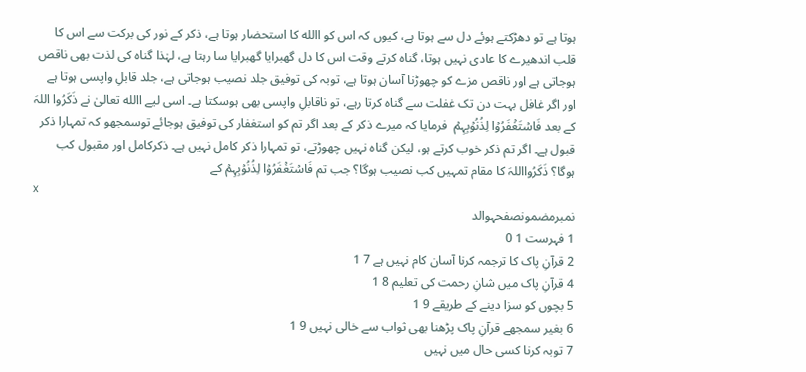ہوتا ہے تو دھڑکتے ہوئے دل سے ہوتا ہے، کیوں کہ اس کو االله کا استحضار ہوتا ہے، ذکر کے نور کی برکت سے اس کا قلب اندھیرے کا عادی نہیں ہوتا، گناہ کرتے وقت اس کا دل گھبرایا گھبرایا سا رہتا ہے، لہٰذا گناہ کی لذت بھی ناقص ہوجاتی ہے اور ناقص مزے کو چھوڑنا آسان ہوتا ہے، توبہ کی توفیق جلد نصیب ہوجاتی ہے، جلد قابلِ واپسی ہوتا ہے اور اگر غافل بہت دن تک غفلت سے گناہ کرتا رہے، تو ناقابلِ واپسی بھی ہوسکتا ہے۔ اسی لیے االله تعالیٰ نے ذَکَرُوا اللہَ کے بعد فَاسۡتَغۡفَرُوۡا لِذُنُوۡبِہِمۡ  فرمایا کہ میرے ذکر کے بعد اگر تم کو استغفار کی توفیق ہوجائے توسمجھو کہ تمہارا ذکر قبول ہے۔ اگر تم ذکر خوب کرتے ہو، لیکن گناہ نہیں چھوڑتے، تو تمہارا ذکر کامل نہیں ہے۔ ذکرکامل اور مقبول کب ہوگا؟ ذَکَرُوااللہَ کا مقام تمہیں کب نصیب ہوگا؟ جب تم فَاسۡتَغۡفَرُوۡا لِذُنُوۡبِہِمۡ کے
x
نمبرمضمونصفحہوالد
1 فہرست 1 0
2 قرآنِ پاک کا ترجمہ کرنا آسان کام نہیں ہے 7 1
4 قرآنِ پاک میں شانِ رحمت کی تعلیم 8 1
5 بچوں کو سزا دینے کے طریقے 9 1
6 بغیر سمجھے قرآنِ پاک پڑھنا بھی ثواب سے خالی نہیں 9 1
7 توبہ کرنا کسی حال میں نہیں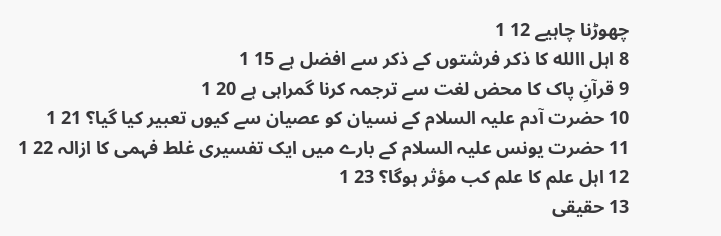چھوڑنا چاہیے 12 1
8 اہل االله کا ذکر فرشتوں کے ذکر سے افضل ہے 15 1
9 قرآنِ پاک کا محض لغت سے ترجمہ کرنا گمراہی ہے 20 1
10 حضرت آدم علیہ السلام کے نسیان کو عصیان سے کیوں تعبیر کیا گیا؟ 21 1
11 حضرت یونس علیہ السلام کے بارے میں ایک تفسیری غلط فہمی کا ازالہ 22 1
12 اہل علم کا علم کب مؤثر ہوگا؟ 23 1
13 حقیقی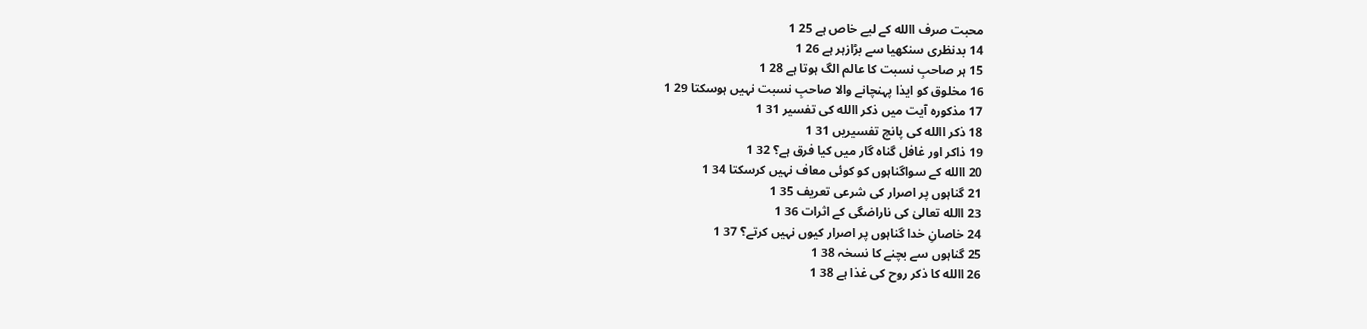محبت صرف االله کے لیے خاص ہے 25 1
14 بدنظری سنکھیا سے بڑازہر ہے 26 1
15 ہر صاحبِ نسبت کا عالم الگ ہوتا ہے 28 1
16 مخلوق کو ایذا پہنچانے والا صاحبِ نسبت نہیں ہوسکتا 29 1
17 مذکورہ آیت میں ذکر االله کی تفسیر 31 1
18 ذکر االله کی پانچ تفسیریں 31 1
19 ذاکر اور غافل گناہ گار میں کیا فرق ہے؟ 32 1
20 االله کے سواگناہوں کو کوئی معاف نہیں کرسکتا 34 1
21 گناہوں پر اصرار کی شرعی تعریف 35 1
23 االله تعالیٰ کی ناراضگی کے اثرات 36 1
24 خاصانِ خدا گناہوں پر اصرار کیوں نہیں کرتے؟ 37 1
25 گناہوں سے بچنے کا نسخہ 38 1
26 االله کا ذکر روح کی غذا ہے 38 1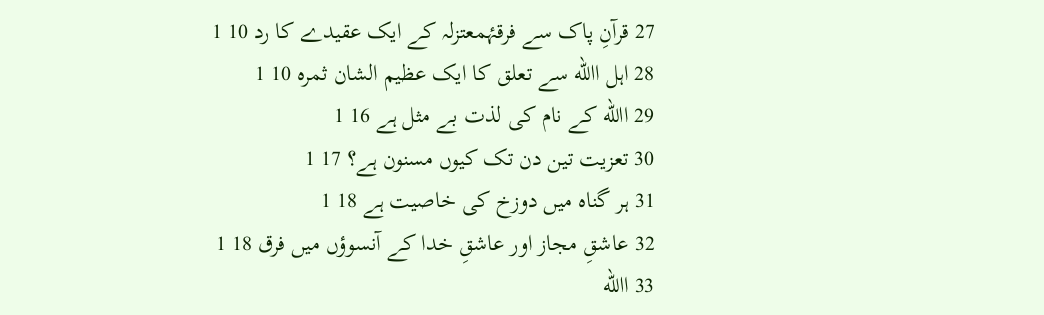27 قرآنِ پاک سے فرقۂمعتزلہ کے ایک عقیدے کا رد 10 1
28 اہل االله سے تعلق کا ایک عظیم الشان ثمرہ 10 1
29 االله کے نام کی لذت بے مثل ہے 16 1
30 تعزیت تین دن تک کیوں مسنون ہے؟ 17 1
31 ہر گناہ میں دوزخ کی خاصیت ہے 18 1
32 عاشقِ مجاز اور عاشقِ خدا کے آنسوؤں میں فرق 18 1
33 االله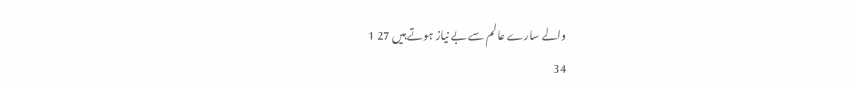والے سارے عالم سے بے نیاز ہوتے ہیں 27 1
34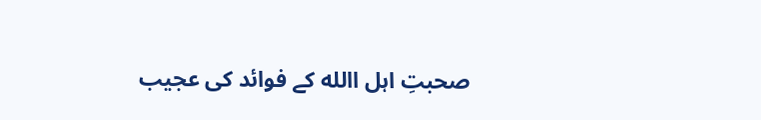صحبتِ اہل االله کے فوائد کی عجیب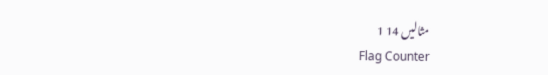مثالیں 14 1
Flag Counter